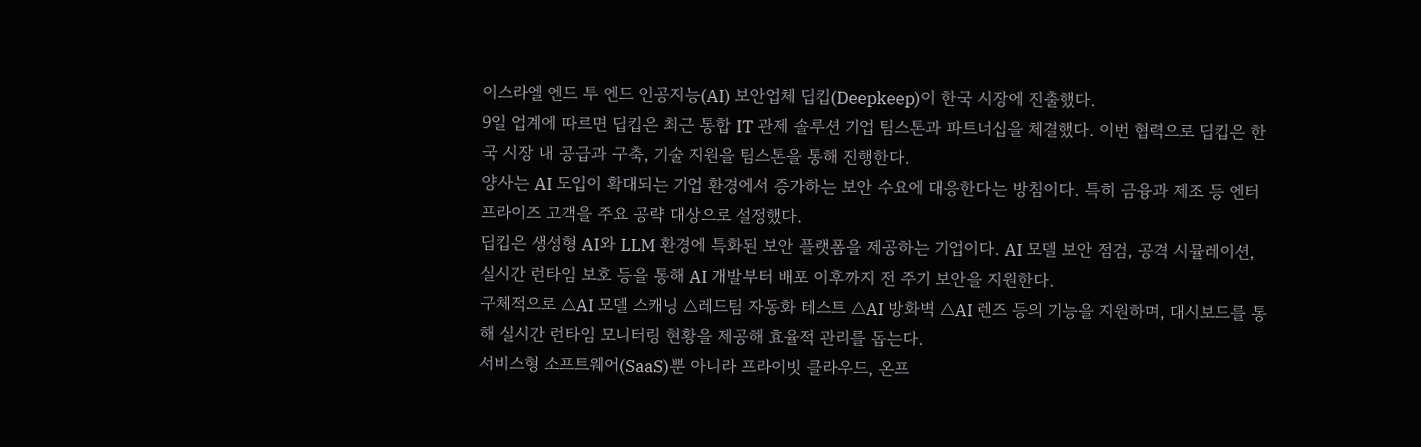이스라엘 엔드 투 엔드 인공지능(AI) 보안업체 딥킵(Deepkeep)이 한국 시장에 진출했다.
9일 업계에 따르면 딥킵은 최근 통합 IT 관제 솔루션 기업 팀스톤과 파트너십을 체결했다. 이번 협력으로 딥킵은 한국 시장 내 공급과 구축, 기술 지원을 팀스톤을 통해 진행한다.
양사는 AI 도입이 확대되는 기업 환경에서 증가하는 보안 수요에 대응한다는 방침이다. 특히 금융과 제조 등 엔터프라이즈 고객을 주요 공략 대상으로 설정했다.
딥킵은 생성형 AI와 LLM 환경에 특화된 보안 플랫폼을 제공하는 기업이다. AI 모델 보안 점검, 공격 시뮬레이션, 실시간 런타임 보호 등을 통해 AI 개발부터 배포 이후까지 전 주기 보안을 지원한다.
구체적으로 △AI 모델 스캐닝 △레드팀 자동화 테스트 △AI 방화벽 △AI 렌즈 등의 기능을 지원하며, 대시보드를 통해 실시간 런타임 모니터링 현황을 제공해 효율적 관리를 돕는다.
서비스형 소프트웨어(SaaS)뿐 아니라 프라이빗 클라우드, 온프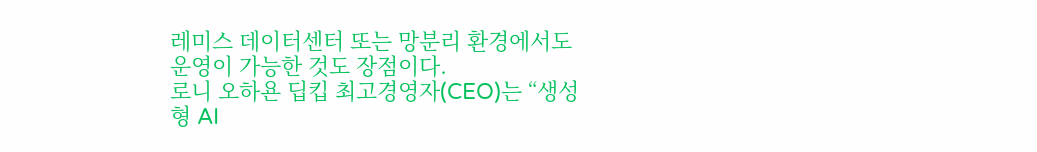레미스 데이터센터 또는 망분리 환경에서도 운영이 가능한 것도 장점이다.
로니 오하욘 딥킵 최고경영자(CEO)는 “생성형 AI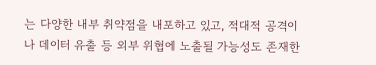는 다양한 내부 취약점을 내포하고 있고, 적대적 공격이나 데이터 유출 등 외부 위협에 노출될 가능성도 존재한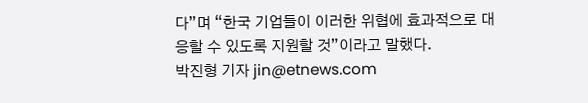다”며 “한국 기업들이 이러한 위협에 효과적으로 대응할 수 있도록 지원할 것”이라고 말했다.
박진형 기자 jin@etnews.com